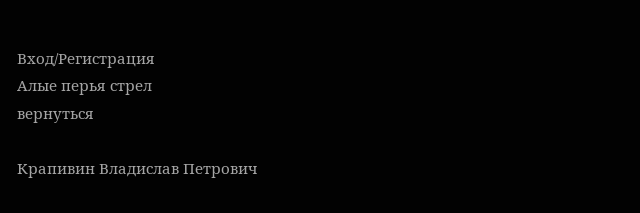Вход/Регистрация
Алые перья стрел
вернуться

Крапивин Владислав Петрович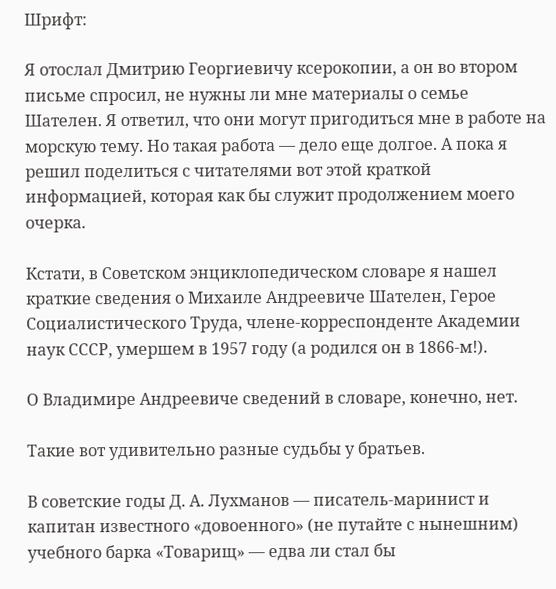Шрифт:

Я отослал Дмитрию Георгиевичу ксерокопии, а он во втором письме спросил, не нужны ли мне материалы о семье Шателен. Я ответил, что они могут пригодиться мне в работе на морскую тему. Но такая работа — дело еще долгое. А пока я решил поделиться с читателями вот этой краткой информацией, которая как бы служит продолжением моего очерка.

Кстати, в Советском энциклопедическом словаре я нашел краткие сведения о Михаиле Андреевиче Шателен, Герое Социалистического Труда, члене-корреспонденте Академии наук СССР, умершем в 1957 году (а родился он в 1866-м!).

О Владимире Андреевиче сведений в словаре, конечно, нет.

Такие вот удивительно разные судьбы у братьев.

В советские годы Д. А. Лухманов — писатель-маринист и капитан известного «довоенного» (не путайте с нынешним) учебного барка «Товарищ» — едва ли стал бы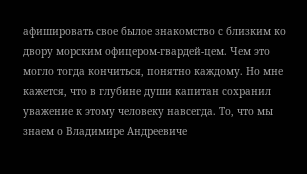афишировать свое былое знакомство с близким ко двору морским офицером-гвардей-цем. Чем это могло тогда кончиться, понятно каждому. Но мне кажется, что в глубине души капитан сохранил уважение к этому человеку навсегда. То, что мы знаем о Владимире Андреевиче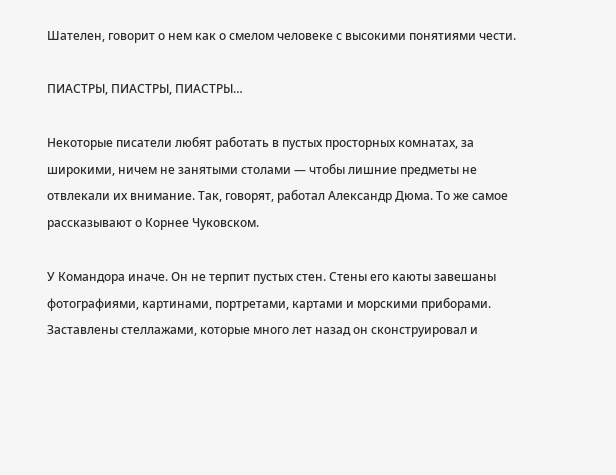Шателен, говорит о нем как о смелом человеке с высокими понятиями чести.

ПИАСТРЫ, ПИАСТРЫ, ПИАСТРЫ…

Некоторые писатели любят работать в пустых просторных комнатах, за широкими, ничем не занятыми столами — чтобы лишние предметы не отвлекали их внимание. Так, говорят, работал Александр Дюма. То же самое рассказывают о Корнее Чуковском.

У Командора иначе. Он не терпит пустых стен. Стены его каюты завешаны фотографиями, картинами, портретами, картами и морскими приборами. Заставлены стеллажами, которые много лет назад он сконструировал и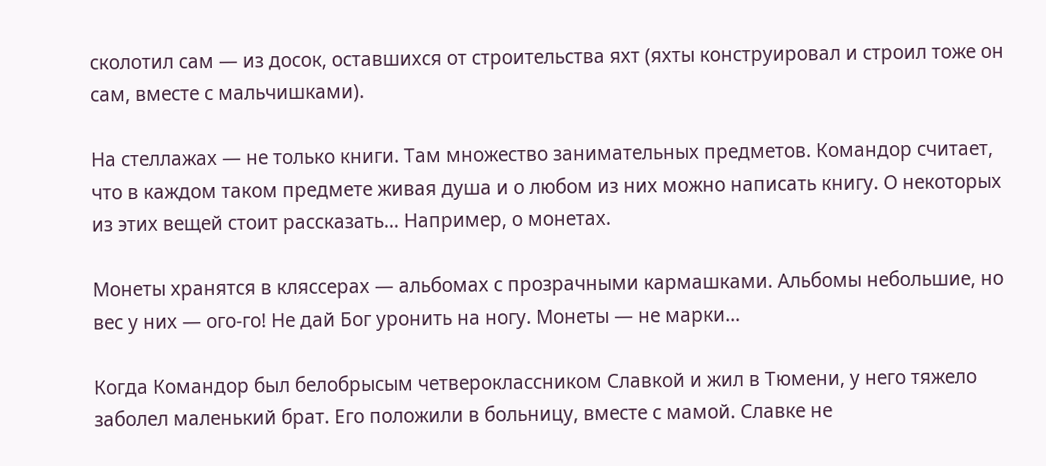сколотил сам — из досок, оставшихся от строительства яхт (яхты конструировал и строил тоже он сам, вместе с мальчишками).

На стеллажах — не только книги. Там множество занимательных предметов. Командор считает, что в каждом таком предмете живая душа и о любом из них можно написать книгу. О некоторых из этих вещей стоит рассказать… Например, о монетах.

Монеты хранятся в кляссерах — альбомах с прозрачными кармашками. Альбомы небольшие, но вес у них — ого-го! Не дай Бог уронить на ногу. Монеты — не марки…

Когда Командор был белобрысым четвероклассником Славкой и жил в Тюмени, у него тяжело заболел маленький брат. Его положили в больницу, вместе с мамой. Славке не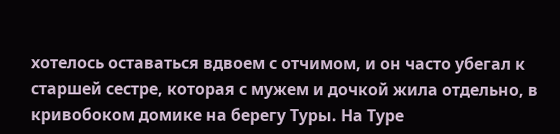хотелось оставаться вдвоем с отчимом, и он часто убегал к старшей сестре, которая с мужем и дочкой жила отдельно, в кривобоком домике на берегу Туры. На Туре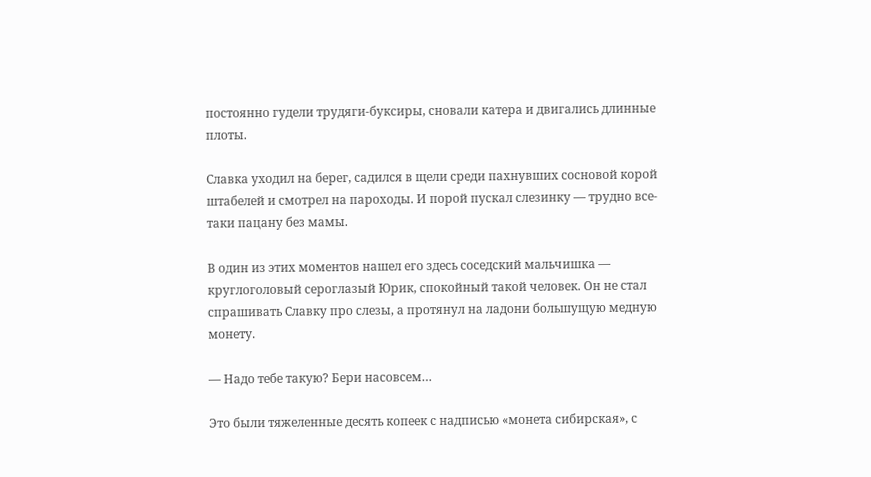постоянно гудели трудяги-буксиры, сновали катера и двигались длинные плоты.

Славка уходил на берег, садился в щели среди пахнувших сосновой корой штабелей и смотрел на пароходы. И порой пускал слезинку — трудно все-таки пацану без мамы.

В один из этих моментов нашел его здесь соседский мальчишка — круглоголовый сероглазый Юрик, спокойный такой человек. Он не стал спрашивать Славку про слезы, а протянул на ладони большущую медную монету.

— Надо тебе такую? Бери насовсем…

Это были тяжеленные десять копеек с надписью «монета сибирская», с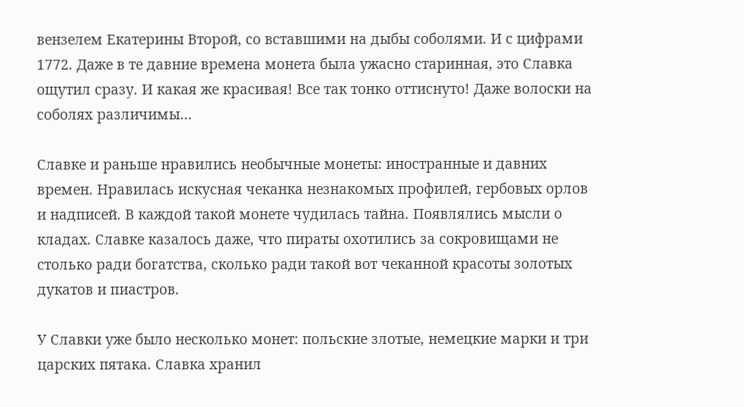вензелем Екатерины Второй, со вставшими на дыбы соболями. И с цифрами 1772. Даже в те давние времена монета была ужасно старинная, это Славка ощутил сразу. И какая же красивая! Все так тонко оттиснуто! Даже волоски на соболях различимы…

Славке и раньше нравились необычные монеты: иностранные и давних времен. Нравилась искусная чеканка незнакомых профилей, гербовых орлов и надписей. В каждой такой монете чудилась тайна. Появлялись мысли о кладах. Славке казалось даже, что пираты охотились за сокровищами не столько ради богатства, сколько ради такой вот чеканной красоты золотых дукатов и пиастров.

У Славки уже было несколько монет: польские злотые, немецкие марки и три царских пятака. Славка хранил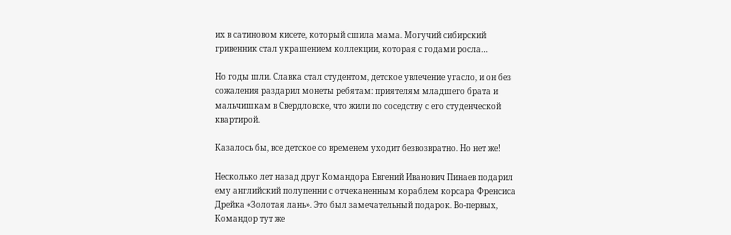их в сатиновом кисете, который сшила мама. Могучий сибирский гривенник стал украшением коллекции, которая с годами росла…

Но годы шли. Славка стал студентом, детское увлечение угасло, и он без сожаления раздарил монеты ребятам: приятелям младшего брата и мальчишкам в Свердловске, что жили по соседству с его студенческой квартирой.

Казалось бы, все детское со временем уходит безвозвратно. Но нет же!

Несколько лет назад друг Командора Евгений Иванович Пинаев подарил ему английский полупенни с отчеканенным кораблем корсара Френсиса Дрейка «Золотая лань». Это был замечательный подарок. Во-первых, Командор тут же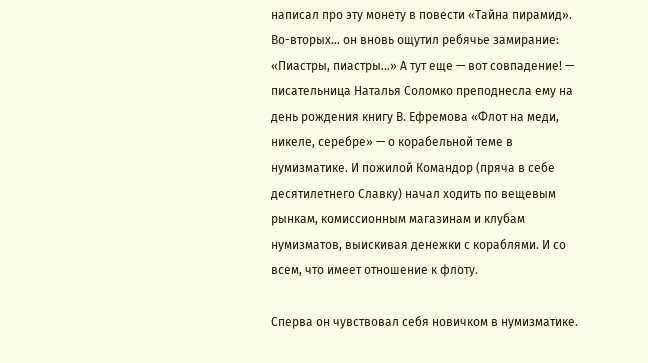написал про эту монету в повести «Тайна пирамид». Во-вторых… он вновь ощутил ребячье замирание: «Пиастры, пиастры…» А тут еще — вот совпадение! — писательница Наталья Соломко преподнесла ему на день рождения книгу В. Ефремова «Флот на меди, никеле, серебре» — о корабельной теме в нумизматике. И пожилой Командор (пряча в себе десятилетнего Славку) начал ходить по вещевым рынкам, комиссионным магазинам и клубам нумизматов, выискивая денежки с кораблями. И со всем, что имеет отношение к флоту.

Сперва он чувствовал себя новичком в нумизматике.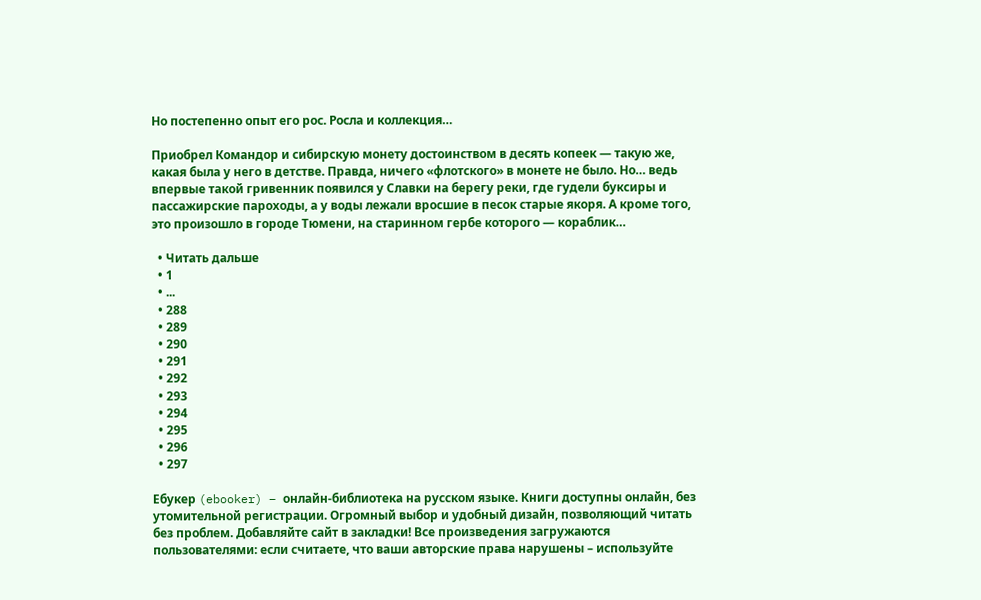Но постепенно опыт его рос. Росла и коллекция…

Приобрел Командор и сибирскую монету достоинством в десять копеек — такую же, какая была у него в детстве. Правда, ничего «флотского» в монете не было. Но… ведь впервые такой гривенник появился у Славки на берегу реки, где гудели буксиры и пассажирские пароходы, а у воды лежали вросшие в песок старые якоря. А кроме того, это произошло в городе Тюмени, на старинном гербе которого — кораблик…

  • Читать дальше
  • 1
  • ...
  • 288
  • 289
  • 290
  • 291
  • 292
  • 293
  • 294
  • 295
  • 296
  • 297

Ебукер (ebooker) – онлайн-библиотека на русском языке. Книги доступны онлайн, без утомительной регистрации. Огромный выбор и удобный дизайн, позволяющий читать без проблем. Добавляйте сайт в закладки! Все произведения загружаются пользователями: если считаете, что ваши авторские права нарушены – используйте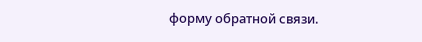форму обратной связи.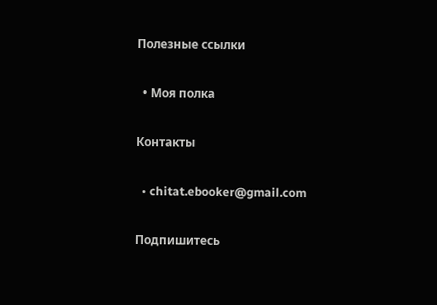Полезные ссылки

  • Моя полка

Контакты

  • chitat.ebooker@gmail.com

Подпишитесь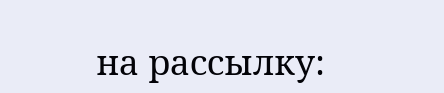на рассылку: